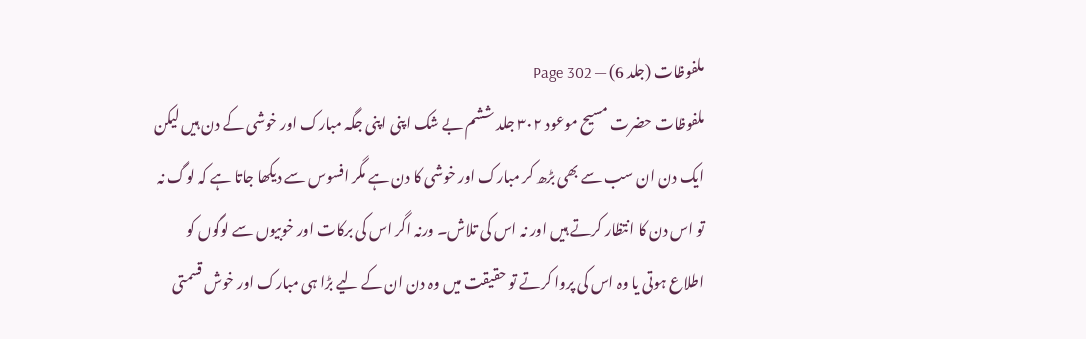ملفوظات (جلد 6) — Page 302
ملفوظات حضرت مسیح موعود ۳۰۲ جلد ششم بے شک اپنی اپنی جگہ مبارک اور خوشی کے دن ہیں لیکن ایک دن ان سب سے بھی بڑھ کر مبارک اور خوشی کا دن ہے مگر افسوس سے دیکھا جاتا ہے کہ لوگ نہ تو اس دن کا انتظار کرتے ہیں اور نہ اس کی تلاش۔ ورنہ اگر اس کی برکات اور خوبیوں سے لوگوں کو اطلاع ہوتی یا وہ اس کی پروا کرتے تو حقیقت میں وہ دن ان کے لیے بڑا ہی مبارک اور خوش قسمتی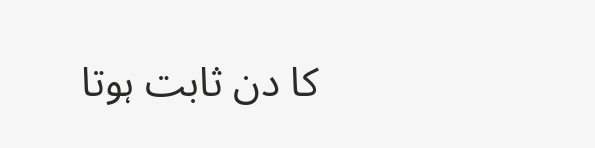کا دن ثابت ہوتا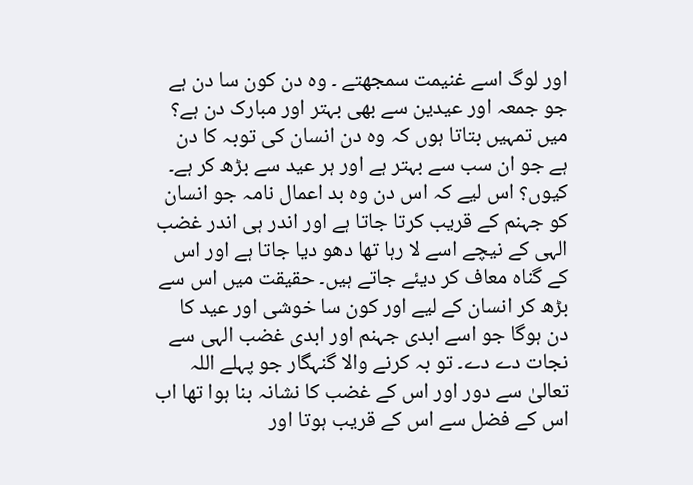اور لوگ اسے غنیمت سمجھتے ۔ وہ دن کون سا دن ہے جو جمعہ اور عیدین سے بھی بہتر اور مبارک دن ہے؟ میں تمہیں بتاتا ہوں کہ وہ دن انسان کی توبہ کا دن ہے جو ان سب سے بہتر ہے اور ہر عید سے بڑھ کر ہے۔ کیوں؟ اس لیے کہ اس دن وہ بد اعمال نامہ جو انسان کو جہنم کے قریب کرتا جاتا ہے اور اندر ہی اندر غضب الہی کے نیچے اسے لا رہا تھا دھو دیا جاتا ہے اور اس کے گناہ معاف کر دیئے جاتے ہیں۔ حقیقت میں اس سے بڑھ کر انسان کے لیے اور کون سا خوشی اور عید کا دن ہوگا جو اسے ابدی جہنم اور ابدی غضب الہی سے نجات دے دے۔ تو بہ کرنے والا گنہگار جو پہلے اللہ تعالیٰ سے دور اور اس کے غضب کا نشانہ بنا ہوا تھا اب اس کے فضل سے اس کے قریب ہوتا اور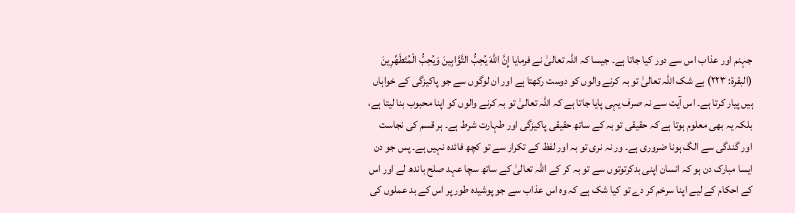جہنم اور عذاب اس سے دور کیا جاتا ہے۔ جیسا کہ اللہ تعالیٰ نے فرمایا إِنَّ اللَّهَ يُحِبُّ التَّوَّابِينَ وَيُحِبُّ الْمُتَطَهِّرِينَ (البقرة: ۲۲۳) بے شک اللہ تعالیٰ تو بہ کرنے والوں کو دوست رکھتا ہے اور ان لوگوں سے جو پاکیزگی کے خواہاں ہیں پیار کرتا ہے۔ اس آیت سے نہ صرف یہی پایا جاتا ہے کہ اللہ تعالیٰ تو بہ کرنے والوں کو اپنا محبوب بنا لیتا ہے، بلکہ یہ بھی معلوم ہوتا ہے کہ حقیقی تو بہ کے ساتھ حقیقی پاکیزگی اور طہارت شرط ہے۔ ہر قسم کی نجاست اور گندگی سے الگ ہونا ضروری ہے۔ ور نہ نری تو بہ اور لفظ کے تکرار سے تو کچھ فائدہ نہیں ہے۔ پس جو دن ایسا مبارک دن ہو کہ انسان اپنی بدکرتوتوں سے تو بہ کر کے اللہ تعالیٰ کے ساتھ سچا عہد صلح باندھ لے اور اس کے احکام کے لیے اپنا سرخم کر دے تو کیا شک ہے کہ وہ اس عذاب سے جو پوشیدہ طور پر اس کے بد عملوں کی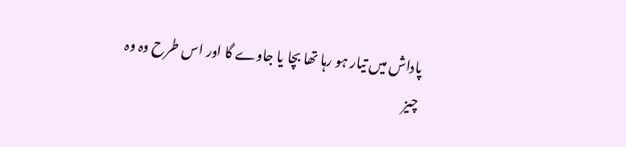پاداش میں تیار ہو رہا تھا بچا یا جاوے گا اور اس طرح وہ وہ چیز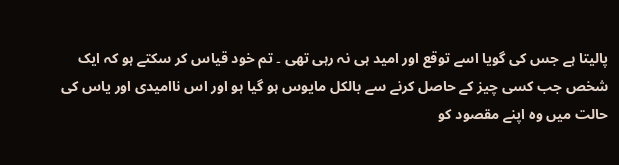پالیتا ہے جس کی گویا اسے توقع اور امید ہی نہ رہی تھی ۔ تم خود قیاس کر سکتے ہو کہ ایک شخص جب کسی چیز کے حاصل کرنے سے بالکل مایوس ہو گیا ہو اور اس ناامیدی اور یاس کی حالت میں وہ اپنے مقصود کو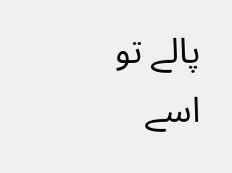پالے تو اسے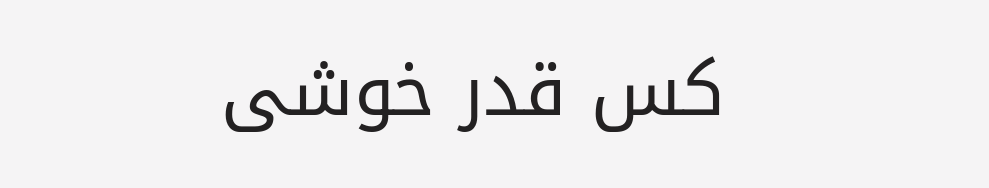کس قدر خوشی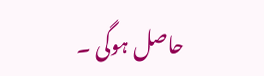حاصل ہوگی ۔